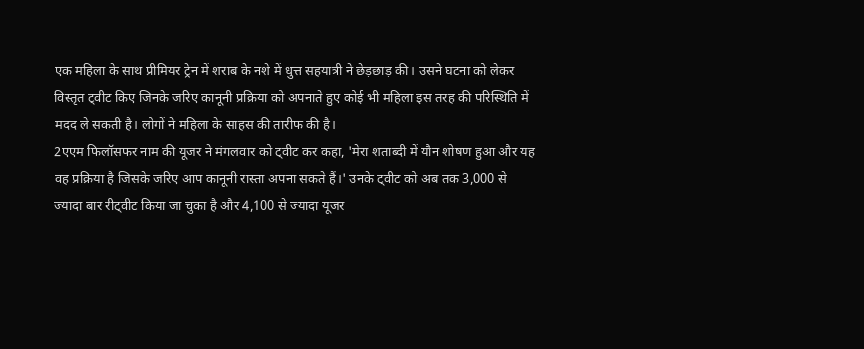एक महिला के साथ प्रीमियर ट्रेन में शराब के नशे में धुत्त सहयात्री ने छेड़छाड़ की। उसने घटना को लेकर विस्तृत ट्वीट किए जिनके जरिए कानूनी प्रक्रिया को अपनाते हुए कोई भी महिला इस तरह की परिस्थिति में मदद ले सकती है। लोगों ने महिला के साहस की तारीफ की है।
2एएम फिलॉसफर नाम की यूजर ने मंगलवार को ट्वीट कर कहा, 'मेरा शताब्दी में यौन शोषण हुआ और यह वह प्रक्रिया है जिसके जरिए आप कानूनी रास्ता अपना सकते हैं।' उनके ट्वीट को अब तक 3,000 से ज्यादा बार रीट्वीट किया जा चुका है और 4,100 से ज्यादा यूजर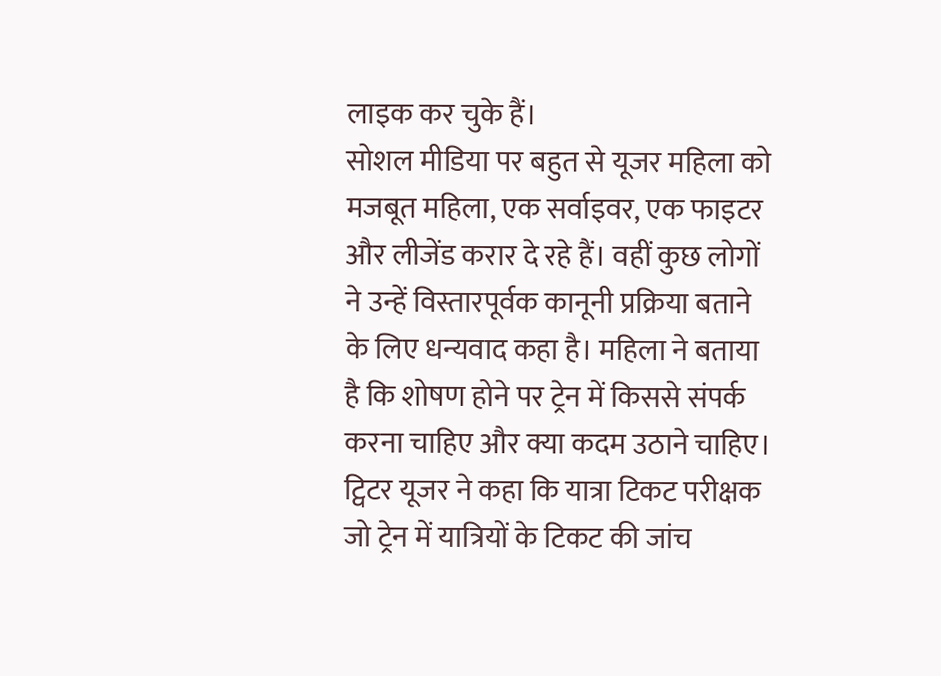लाइक कर चुके हैं।
सोशल मीडिया पर बहुत से यूजर महिला को मजबूत महिला, एक सर्वाइवर, एक फाइटर और लीजेंड करार दे रहे हैं। वहीं कुछ लोगों ने उन्हें विस्तारपूर्वक कानूनी प्रक्रिया बताने के लिए धन्यवाद कहा है। महिला ने बताया है कि शोषण होने पर ट्रेन में किससे संपर्क करना चाहिए और क्या कदम उठाने चाहिए।
ट्विटर यूजर ने कहा कि यात्रा टिकट परीक्षक जो ट्रेन में यात्रियों के टिकट की जांच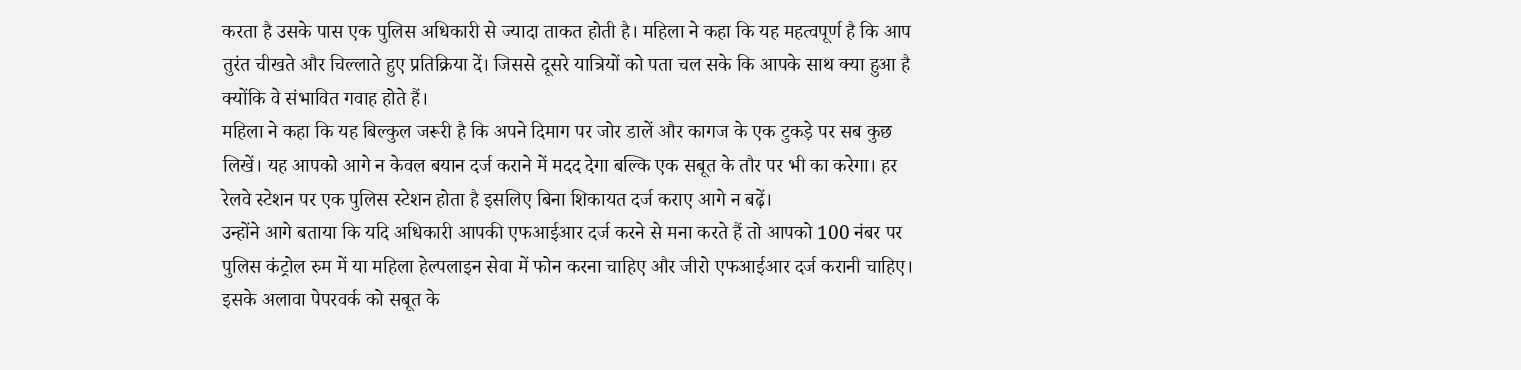करता है उसके पास एक पुलिस अधिकारी से ज्यादा ताकत होती है। महिला ने कहा कि यह महत्वपूर्ण है कि आप तुरंत चीखते और चिल्लाते हुए प्रतिक्रिया दें। जिससे दूसरे यात्रियों को पता चल सके कि आपके साथ क्या हुआ है क्योंकि वे संभावित गवाह होते हैं।
महिला ने कहा कि यह बिल्कुल जरूरी है कि अपने दिमाग पर जोर डालें और कागज के एक टुकड़े पर सब कुछ लिखें। यह आपको आगे न केवल बयान दर्ज कराने में मदद देगा बल्कि एक सबूत के तौर पर भी का करेगा। हर रेलवे स्टेशन पर एक पुलिस स्टेशन होता है इसलिए बिना शिकायत दर्ज कराए आगे न बढ़ें।
उन्होंने आगे बताया कि यदि अधिकारी आपकी एफआईआर दर्ज करने से मना करते हैं तो आपको 100 नंबर पर पुलिस कंट्रोल रुम में या महिला हेल्पलाइन सेवा में फोन करना चाहिए और जीरो एफआईआर दर्ज करानी चाहिए। इसके अलावा पेपरवर्क को सबूत के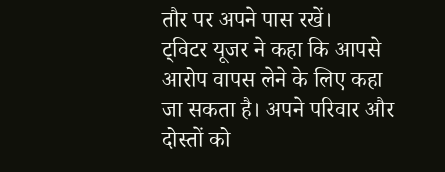तौर पर अपने पास रखें।
ट्विटर यूजर ने कहा कि आपसे आरोप वापस लेने के लिए कहा जा सकता है। अपने परिवार और दोस्तों को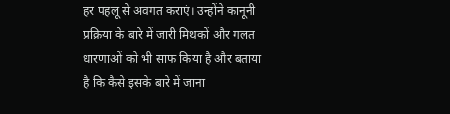हर पहलू से अवगत कराएं। उन्होंने कानूनी प्रक्रिया के बारे में जारी मिथकों और गलत धारणाओं को भी साफ किया है और बताया है कि कैसे इसके बारे में जाना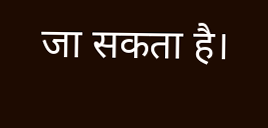जा सकता है।